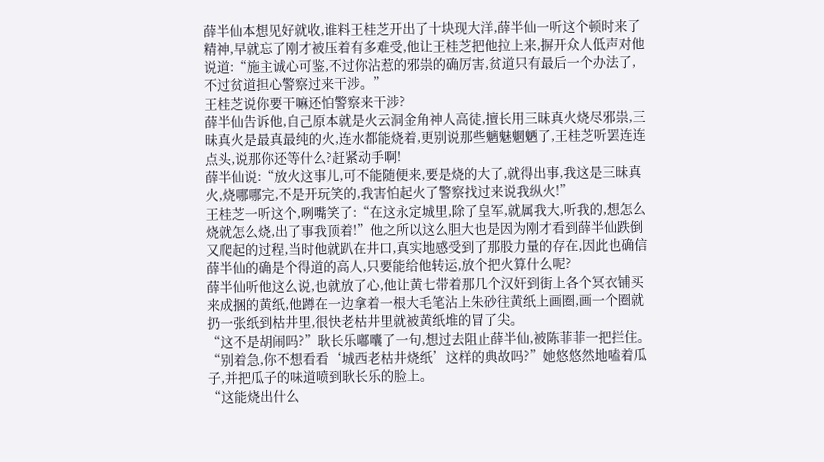薛半仙本想见好就收,谁料王桂芝开出了十块现大洋,薛半仙一听这个顿时来了精神,早就忘了刚才被压着有多难受,他让王桂芝把他拉上来,摒开众人低声对他说道:“施主诚心可鉴,不过你沾惹的邪祟的确厉害,贫道只有最后一个办法了,不过贫道担心警察过来干涉。”
王桂芝说你要干嘛还怕警察来干涉?
薛半仙告诉他,自己原本就是火云洞金角神人高徒,擅长用三昧真火烧尽邪祟,三昧真火是最真最纯的火,连水都能烧着,更别说那些魑魅魍魉了,王桂芝听罢连连点头,说那你还等什么?赶紧动手啊!
薛半仙说:“放火这事儿,可不能随便来,要是烧的大了,就得出事,我这是三昧真火,烧哪哪完,不是开玩笑的,我害怕起火了警察找过来说我纵火!”
王桂芝一听这个,咧嘴笑了:“在这永定城里,除了皇军,就属我大,听我的,想怎么烧就怎么烧,出了事我顶着!”他之所以这么胆大也是因为刚才看到薛半仙跌倒又爬起的过程,当时他就趴在井口,真实地感受到了那股力量的存在,因此也确信薛半仙的确是个得道的高人,只要能给他转运,放个把火算什么呢?
薛半仙听他这么说,也就放了心,他让黄七带着那几个汉奸到街上各个冥衣铺买来成捆的黄纸,他蹲在一边拿着一根大毛笔沾上朱砂往黄纸上画圈,画一个圈就扔一张纸到枯井里,很快老枯井里就被黄纸堆的冒了尖。
“这不是胡闹吗?”耿长乐嘟囔了一句,想过去阻止薛半仙,被陈菲菲一把拦住。
“别着急,你不想看看‘城西老枯井烧纸’这样的典故吗?”她悠悠然地嗑着瓜子,并把瓜子的味道喷到耿长乐的脸上。
“这能烧出什么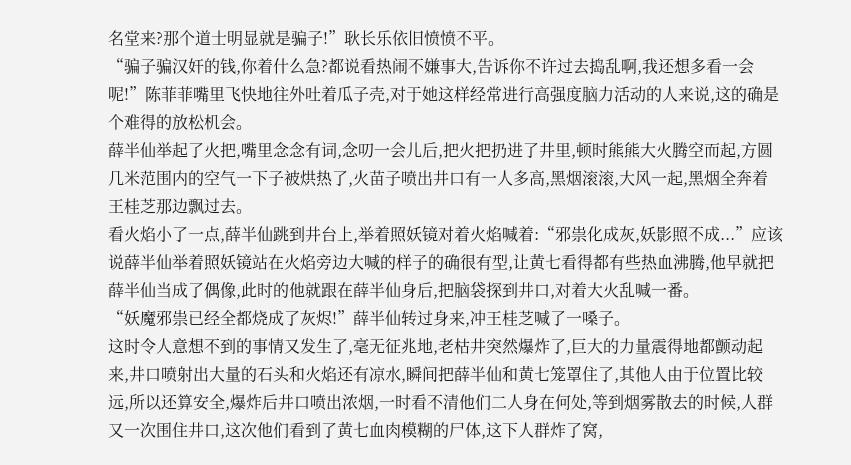名堂来?那个道士明显就是骗子!”耿长乐依旧愤愤不平。
“骗子骗汉奸的钱,你着什么急?都说看热闹不嫌事大,告诉你不许过去捣乱啊,我还想多看一会呢!”陈菲菲嘴里飞快地往外吐着瓜子壳,对于她这样经常进行高强度脑力活动的人来说,这的确是个难得的放松机会。
薛半仙举起了火把,嘴里念念有词,念叨一会儿后,把火把扔进了井里,顿时熊熊大火腾空而起,方圆几米范围内的空气一下子被烘热了,火苗子喷出井口有一人多高,黑烟滚滚,大风一起,黑烟全奔着王桂芝那边飘过去。
看火焰小了一点,薛半仙跳到井台上,举着照妖镜对着火焰喊着:“邪祟化成灰,妖影照不成...”应该说薛半仙举着照妖镜站在火焰旁边大喊的样子的确很有型,让黄七看得都有些热血沸腾,他早就把薛半仙当成了偶像,此时的他就跟在薛半仙身后,把脑袋探到井口,对着大火乱喊一番。
“妖魔邪祟已经全都烧成了灰烬!”薛半仙转过身来,冲王桂芝喊了一嗓子。
这时令人意想不到的事情又发生了,毫无征兆地,老枯井突然爆炸了,巨大的力量震得地都颤动起来,井口喷射出大量的石头和火焰还有凉水,瞬间把薛半仙和黄七笼罩住了,其他人由于位置比较远,所以还算安全,爆炸后井口喷出浓烟,一时看不清他们二人身在何处,等到烟雾散去的时候,人群又一次围住井口,这次他们看到了黄七血肉模糊的尸体,这下人群炸了窝,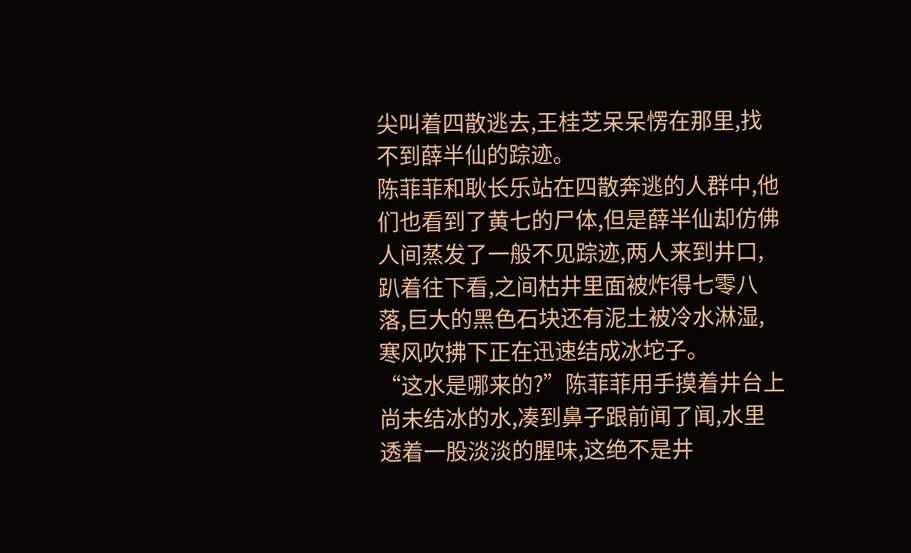尖叫着四散逃去,王桂芝呆呆愣在那里,找不到薛半仙的踪迹。
陈菲菲和耿长乐站在四散奔逃的人群中,他们也看到了黄七的尸体,但是薛半仙却仿佛人间蒸发了一般不见踪迹,两人来到井口,趴着往下看,之间枯井里面被炸得七零八落,巨大的黑色石块还有泥土被冷水淋湿,寒风吹拂下正在迅速结成冰坨子。
“这水是哪来的?”陈菲菲用手摸着井台上尚未结冰的水,凑到鼻子跟前闻了闻,水里透着一股淡淡的腥味,这绝不是井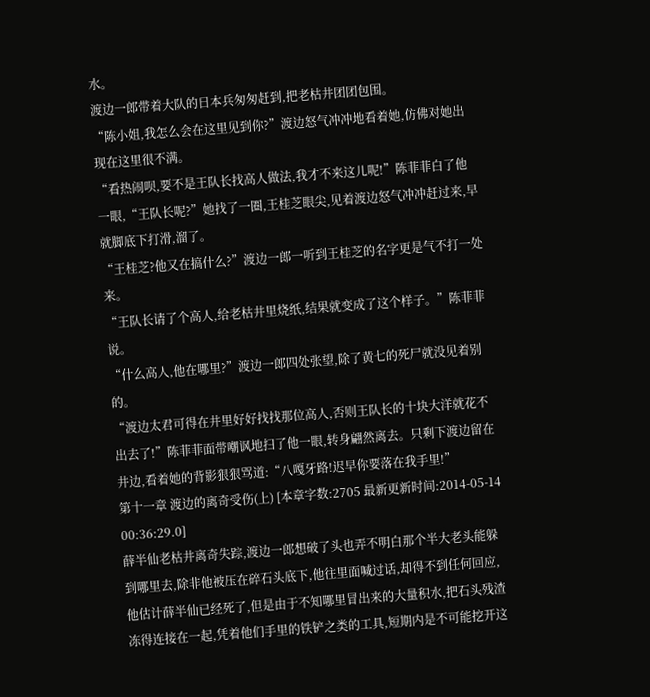水。
渡边一郎带着大队的日本兵匆匆赶到,把老枯井团团包围。
“陈小姐,我怎么会在这里见到你?”渡边怒气冲冲地看着她,仿佛对她出现在这里很不满。
“看热闹呗,要不是王队长找高人做法,我才不来这儿呢!”陈菲菲白了他一眼,“王队长呢?”她找了一圈,王桂芝眼尖,见着渡边怒气冲冲赶过来,早就脚底下打滑,溜了。
“王桂芝?他又在搞什么?”渡边一郎一听到王桂芝的名字更是气不打一处来。
“王队长请了个高人,给老枯井里烧纸,结果就变成了这个样子。”陈菲菲说。
“什么高人,他在哪里?”渡边一郎四处张望,除了黄七的死尸就没见着别的。
“渡边太君可得在井里好好找找那位高人,否则王队长的十块大洋就花不出去了!”陈菲菲面带嘲讽地扫了他一眼,转身翩然离去。只剩下渡边留在井边,看着她的背影狠狠骂道:“八嘎牙路!迟早你要落在我手里!”
第十一章 渡边的离奇受伤(上) [本章字数:2705 最新更新时间:2014-05-14 00:36:29.0]
薛半仙老枯井离奇失踪,渡边一郎想破了头也弄不明白那个半大老头能躲到哪里去,除非他被压在碎石头底下,他往里面喊过话,却得不到任何回应,他估计薛半仙已经死了,但是由于不知哪里冒出来的大量积水,把石头残渣冻得连接在一起,凭着他们手里的铁铲之类的工具,短期内是不可能挖开这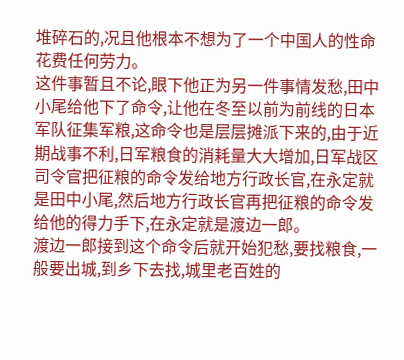堆碎石的,况且他根本不想为了一个中国人的性命花费任何劳力。
这件事暂且不论,眼下他正为另一件事情发愁,田中小尾给他下了命令,让他在冬至以前为前线的日本军队征集军粮,这命令也是层层摊派下来的,由于近期战事不利,日军粮食的消耗量大大增加,日军战区司令官把征粮的命令发给地方行政长官,在永定就是田中小尾,然后地方行政长官再把征粮的命令发给他的得力手下,在永定就是渡边一郎。
渡边一郎接到这个命令后就开始犯愁,要找粮食,一般要出城,到乡下去找,城里老百姓的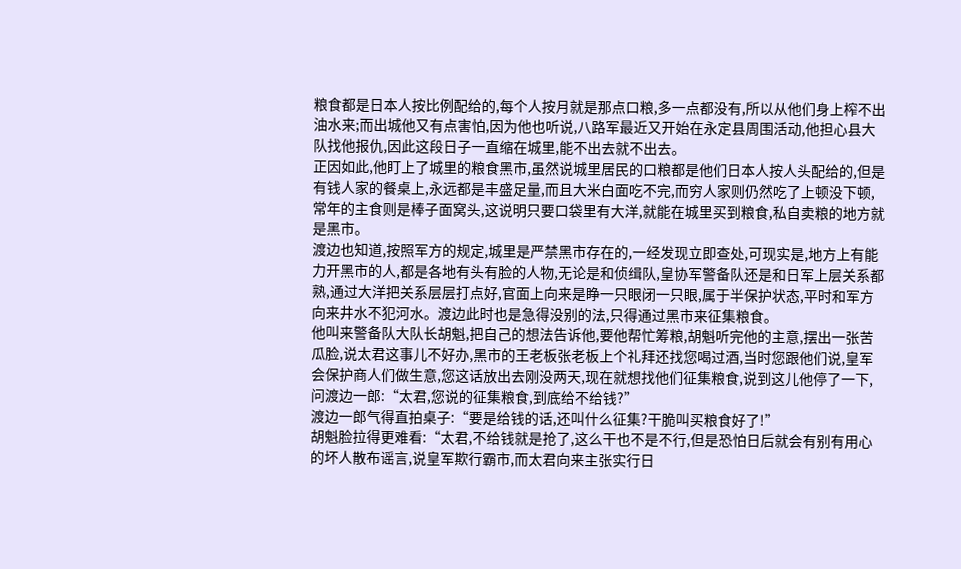粮食都是日本人按比例配给的,每个人按月就是那点口粮,多一点都没有,所以从他们身上榨不出油水来;而出城他又有点害怕,因为他也听说,八路军最近又开始在永定县周围活动,他担心县大队找他报仇,因此这段日子一直缩在城里,能不出去就不出去。
正因如此,他盯上了城里的粮食黑市,虽然说城里居民的口粮都是他们日本人按人头配给的,但是有钱人家的餐桌上,永远都是丰盛足量,而且大米白面吃不完,而穷人家则仍然吃了上顿没下顿,常年的主食则是棒子面窝头,这说明只要口袋里有大洋,就能在城里买到粮食,私自卖粮的地方就是黑市。
渡边也知道,按照军方的规定,城里是严禁黑市存在的,一经发现立即查处,可现实是,地方上有能力开黑市的人,都是各地有头有脸的人物,无论是和侦缉队,皇协军警备队还是和日军上层关系都熟,通过大洋把关系层层打点好,官面上向来是睁一只眼闭一只眼,属于半保护状态,平时和军方向来井水不犯河水。渡边此时也是急得没别的法,只得通过黑市来征集粮食。
他叫来警备队大队长胡魁,把自己的想法告诉他,要他帮忙筹粮,胡魁听完他的主意,摆出一张苦瓜脸,说太君这事儿不好办,黑市的王老板张老板上个礼拜还找您喝过酒,当时您跟他们说,皇军会保护商人们做生意,您这话放出去刚没两天,现在就想找他们征集粮食,说到这儿他停了一下,问渡边一郎:“太君,您说的征集粮食,到底给不给钱?”
渡边一郎气得直拍桌子:“要是给钱的话,还叫什么征集?干脆叫买粮食好了!”
胡魁脸拉得更难看:“太君,不给钱就是抢了,这么干也不是不行,但是恐怕日后就会有别有用心的坏人散布谣言,说皇军欺行霸市,而太君向来主张实行日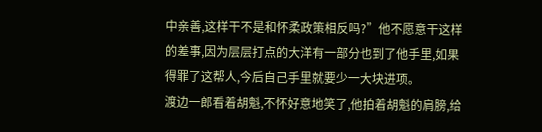中亲善,这样干不是和怀柔政策相反吗?”他不愿意干这样的差事,因为层层打点的大洋有一部分也到了他手里,如果得罪了这帮人,今后自己手里就要少一大块进项。
渡边一郎看着胡魁,不怀好意地笑了,他拍着胡魁的肩膀,给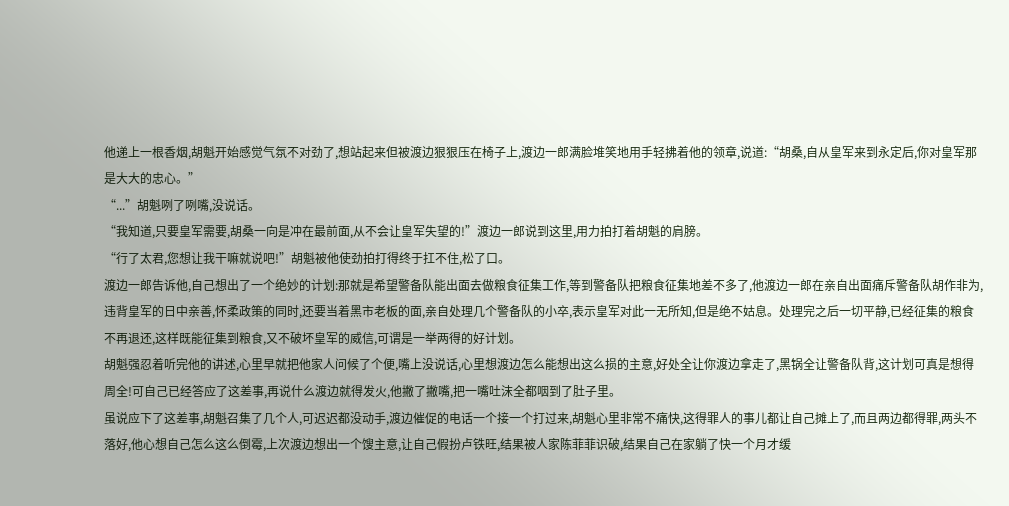他递上一根香烟,胡魁开始感觉气氛不对劲了,想站起来但被渡边狠狠压在椅子上,渡边一郎满脸堆笑地用手轻拂着他的领章,说道:“胡桑,自从皇军来到永定后,你对皇军那是大大的忠心。”
“...”胡魁咧了咧嘴,没说话。
“我知道,只要皇军需要,胡桑一向是冲在最前面,从不会让皇军失望的!”渡边一郎说到这里,用力拍打着胡魁的肩膀。
“行了太君,您想让我干嘛就说吧!”胡魁被他使劲拍打得终于扛不住,松了口。
渡边一郎告诉他,自己想出了一个绝妙的计划:那就是希望警备队能出面去做粮食征集工作,等到警备队把粮食征集地差不多了,他渡边一郎在亲自出面痛斥警备队胡作非为,违背皇军的日中亲善,怀柔政策的同时,还要当着黑市老板的面,亲自处理几个警备队的小卒,表示皇军对此一无所知,但是绝不姑息。处理完之后一切平静,已经征集的粮食不再退还,这样既能征集到粮食,又不破坏皇军的威信,可谓是一举两得的好计划。
胡魁强忍着听完他的讲述,心里早就把他家人问候了个便,嘴上没说话,心里想渡边怎么能想出这么损的主意,好处全让你渡边拿走了,黑锅全让警备队背,这计划可真是想得周全!可自己已经答应了这差事,再说什么渡边就得发火,他撇了撇嘴,把一嘴吐沫全都咽到了肚子里。
虽说应下了这差事,胡魁召集了几个人,可迟迟都没动手,渡边催促的电话一个接一个打过来,胡魁心里非常不痛快,这得罪人的事儿都让自己摊上了,而且两边都得罪,两头不落好,他心想自己怎么这么倒霉,上次渡边想出一个馊主意,让自己假扮卢铁旺,结果被人家陈菲菲识破,结果自己在家躺了快一个月才缓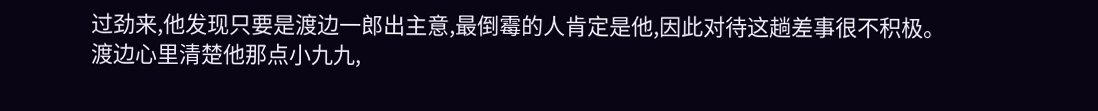过劲来,他发现只要是渡边一郎出主意,最倒霉的人肯定是他,因此对待这趟差事很不积极。
渡边心里清楚他那点小九九,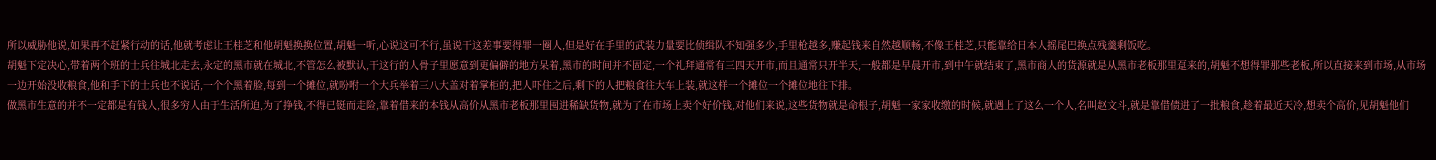所以威胁他说,如果再不赶紧行动的话,他就考虑让王桂芝和他胡魁换换位置,胡魁一听,心说这可不行,虽说干这差事要得罪一圈人,但是好在手里的武装力量要比侦缉队不知强多少,手里枪越多,赚起钱来自然越顺畅,不像王桂芝,只能靠给日本人摇尾巴换点残羹剩饭吃。
胡魁下定决心,带着两个班的士兵往城北走去,永定的黑市就在城北,不管怎么被默认,干这行的人骨子里愿意到更偏僻的地方呆着,黑市的时间并不固定,一个礼拜通常有三四天开市,而且通常只开半天,一般都是早晨开市,到中午就结束了,黑市商人的货源就是从黑市老板那里趸来的,胡魁不想得罪那些老板,所以直接来到市场,从市场一边开始没收粮食,他和手下的士兵也不说话,一个个黑着脸,每到一个摊位,就吩咐一个大兵举着三八大盖对着掌柜的,把人吓住之后,剩下的人把粮食往大车上装,就这样一个摊位一个摊位地往下排。
做黑市生意的并不一定都是有钱人,很多穷人由于生活所迫,为了挣钱,不得已铤而走险,靠着借来的本钱从高价从黑市老板那里囤进稀缺货物,就为了在市场上卖个好价钱,对他们来说,这些货物就是命根子,胡魁一家家收缴的时候,就遇上了这么一个人,名叫赵文斗,就是靠借债进了一批粮食,趁着最近天冷,想卖个高价,见胡魁他们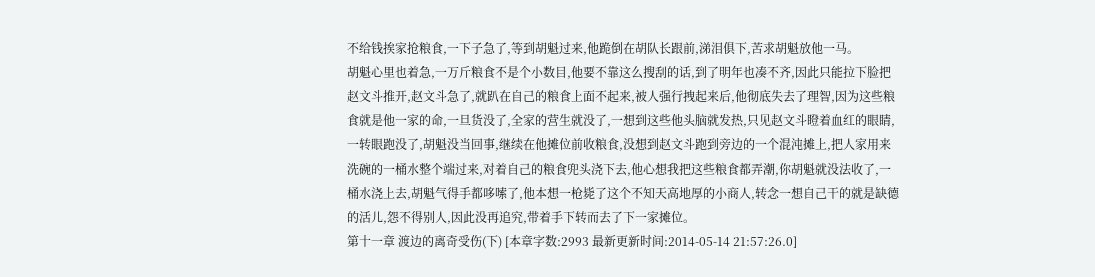不给钱挨家抢粮食,一下子急了,等到胡魁过来,他跪倒在胡队长跟前,涕泪俱下,苦求胡魁放他一马。
胡魁心里也着急,一万斤粮食不是个小数目,他要不靠这么搜刮的话,到了明年也凑不齐,因此只能拉下脸把赵文斗推开,赵文斗急了,就趴在自己的粮食上面不起来,被人强行拽起来后,他彻底失去了理智,因为这些粮食就是他一家的命,一旦货没了,全家的营生就没了,一想到这些他头脑就发热,只见赵文斗瞪着血红的眼睛,一转眼跑没了,胡魁没当回事,继续在他摊位前收粮食,没想到赵文斗跑到旁边的一个混沌摊上,把人家用来洗碗的一桶水整个端过来,对着自己的粮食兜头浇下去,他心想我把这些粮食都弄潮,你胡魁就没法收了,一桶水浇上去,胡魁气得手都哆嗦了,他本想一枪毙了这个不知天高地厚的小商人,转念一想自己干的就是缺德的活儿,怨不得别人,因此没再追究,带着手下转而去了下一家摊位。
第十一章 渡边的离奇受伤(下) [本章字数:2993 最新更新时间:2014-05-14 21:57:26.0]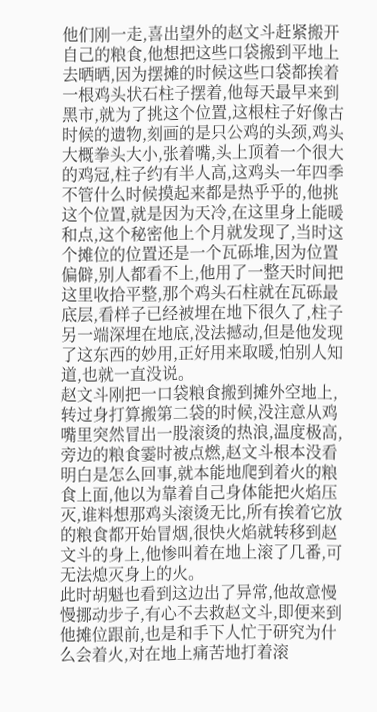他们刚一走,喜出望外的赵文斗赶紧搬开自己的粮食,他想把这些口袋搬到平地上去晒晒,因为摆摊的时候这些口袋都挨着一根鸡头状石柱子摆着,他每天最早来到黑市,就为了挑这个位置,这根柱子好像古时候的遗物,刻画的是只公鸡的头颈,鸡头大概拳头大小,张着嘴,头上顶着一个很大的鸡冠,柱子约有半人高,这鸡头一年四季不管什么时候摸起来都是热乎乎的,他挑这个位置,就是因为天冷,在这里身上能暖和点,这个秘密他上个月就发现了,当时这个摊位的位置还是一个瓦砾堆,因为位置偏僻,别人都看不上,他用了一整天时间把这里收拾平整,那个鸡头石柱就在瓦砾最底层,看样子已经被埋在地下很久了,柱子另一端深埋在地底,没法撼动,但是他发现了这东西的妙用,正好用来取暖,怕别人知道,也就一直没说。
赵文斗刚把一口袋粮食搬到摊外空地上,转过身打算搬第二袋的时候,没注意从鸡嘴里突然冒出一股滚烫的热浪,温度极高,旁边的粮食霎时被点燃,赵文斗根本没看明白是怎么回事,就本能地爬到着火的粮食上面,他以为靠着自己身体能把火焰压灭,谁料想那鸡头滚烫无比,所有挨着它放的粮食都开始冒烟,很快火焰就转移到赵文斗的身上,他惨叫着在地上滚了几番,可无法熄灭身上的火。
此时胡魁也看到这边出了异常,他故意慢慢挪动步子,有心不去救赵文斗,即便来到他摊位跟前,也是和手下人忙于研究为什么会着火,对在地上痛苦地打着滚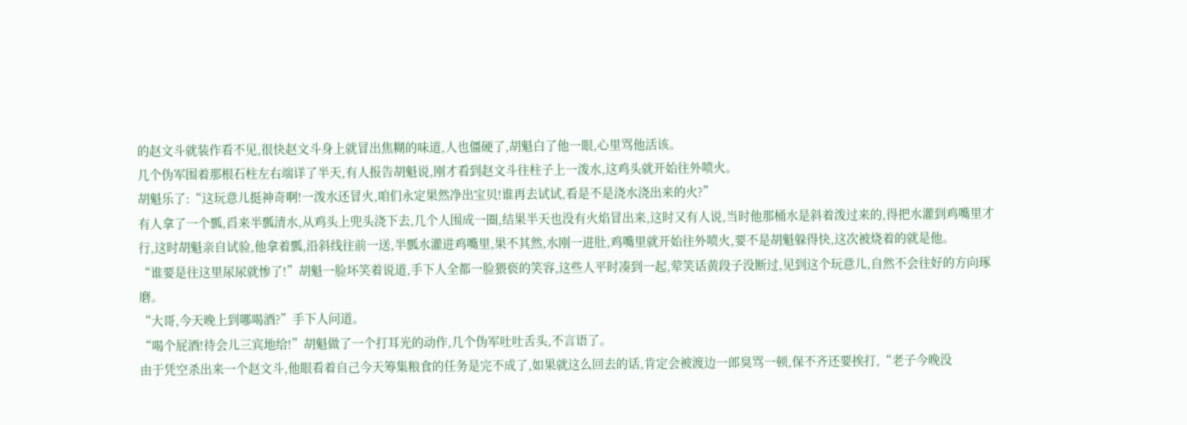的赵文斗就装作看不见,很快赵文斗身上就冒出焦糊的味道,人也僵硬了,胡魁白了他一眼,心里骂他活该。
几个伪军围着那根石柱左右端详了半天,有人报告胡魁说,刚才看到赵文斗往柱子上一泼水,这鸡头就开始往外喷火。
胡魁乐了:“这玩意儿挺神奇啊!一泼水还冒火,咱们永定果然净出宝贝!谁再去试试,看是不是浇水浇出来的火?”
有人拿了一个瓢,舀来半瓢清水,从鸡头上兜头浇下去,几个人围成一圈,结果半天也没有火焰冒出来,这时又有人说,当时他那桶水是斜着泼过来的,得把水灌到鸡嘴里才行,这时胡魁亲自试验,他拿着瓢,沿斜线往前一送,半瓢水灌进鸡嘴里,果不其然,水刚一进肚,鸡嘴里就开始往外喷火,要不是胡魁躲得快,这次被烧着的就是他。
“谁要是往这里尿尿就惨了!”胡魁一脸坏笑着说道,手下人全都一脸猥亵的笑容,这些人平时凑到一起,荤笑话黄段子没断过,见到这个玩意儿,自然不会往好的方向琢磨。
“大哥,今天晚上到哪喝酒?”手下人问道。
“喝个屁酒!待会儿三宾地给!”胡魁做了一个打耳光的动作,几个伪军吐吐舌头,不言语了。
由于凭空杀出来一个赵文斗,他眼看着自己今天筹集粮食的任务是完不成了,如果就这么回去的话,肯定会被渡边一郎臭骂一顿,保不齐还要挨打,“老子今晚没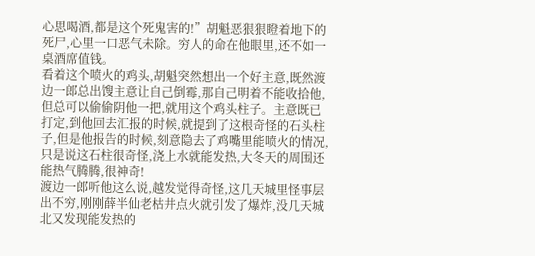心思喝酒,都是这个死鬼害的!”胡魁恶狠狠瞪着地下的死尸,心里一口恶气未除。穷人的命在他眼里,还不如一桌酒席值钱。
看着这个喷火的鸡头,胡魁突然想出一个好主意,既然渡边一郎总出馊主意让自己倒霉,那自己明着不能收拾他,但总可以偷偷阴他一把,就用这个鸡头柱子。主意既已打定,到他回去汇报的时候,就提到了这根奇怪的石头柱子,但是他报告的时候,刻意隐去了鸡嘴里能喷火的情况,只是说这石柱很奇怪,浇上水就能发热,大冬天的周围还能热气腾腾,很神奇!
渡边一郎听他这么说,越发觉得奇怪,这几天城里怪事层出不穷,刚刚薛半仙老枯井点火就引发了爆炸,没几天城北又发现能发热的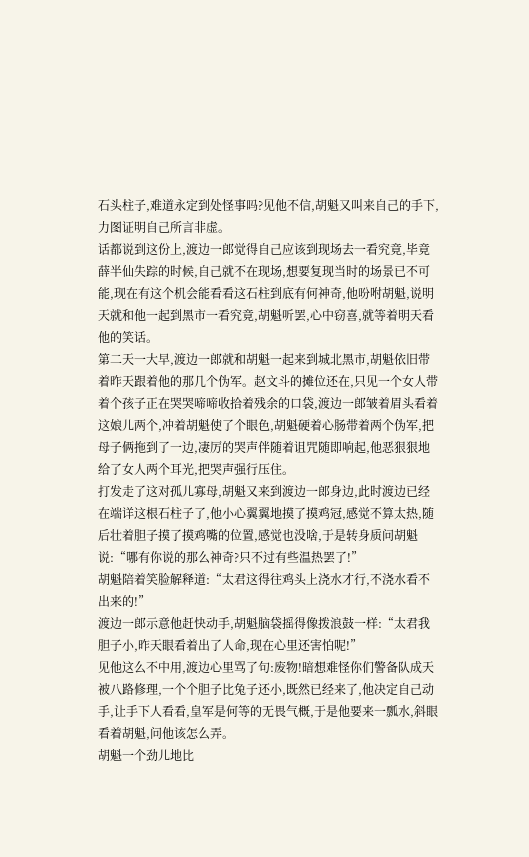石头柱子,难道永定到处怪事吗?见他不信,胡魁又叫来自己的手下,力图证明自己所言非虚。
话都说到这份上,渡边一郎觉得自己应该到现场去一看究竟,毕竟薛半仙失踪的时候,自己就不在现场,想要复现当时的场景已不可能,现在有这个机会能看看这石柱到底有何神奇,他吩咐胡魁,说明天就和他一起到黑市一看究竟,胡魁听罢,心中窃喜,就等着明天看他的笑话。
第二天一大早,渡边一郎就和胡魁一起来到城北黑市,胡魁依旧带着昨天跟着他的那几个伪军。赵文斗的摊位还在,只见一个女人带着个孩子正在哭哭啼啼收拾着残余的口袋,渡边一郎皱着眉头看着这娘儿两个,冲着胡魁使了个眼色,胡魁硬着心肠带着两个伪军,把母子俩拖到了一边,凄厉的哭声伴随着诅咒随即响起,他恶狠狠地给了女人两个耳光,把哭声强行压住。
打发走了这对孤儿寡母,胡魁又来到渡边一郎身边,此时渡边已经在端详这根石柱子了,他小心翼翼地摸了摸鸡冠,感觉不算太热,随后壮着胆子摸了摸鸡嘴的位置,感觉也没啥,于是转身质问胡魁说:“哪有你说的那么神奇?只不过有些温热罢了!”
胡魁陪着笑脸解释道:“太君这得往鸡头上浇水才行,不浇水看不出来的!”
渡边一郎示意他赶快动手,胡魁脑袋摇得像拨浪鼓一样:“太君我胆子小,昨天眼看着出了人命,现在心里还害怕呢!”
见他这么不中用,渡边心里骂了句:废物!暗想难怪你们警备队成天被八路修理,一个个胆子比兔子还小,既然已经来了,他决定自己动手,让手下人看看,皇军是何等的无畏气概,于是他要来一瓢水,斜眼看着胡魁,问他该怎么弄。
胡魁一个劲儿地比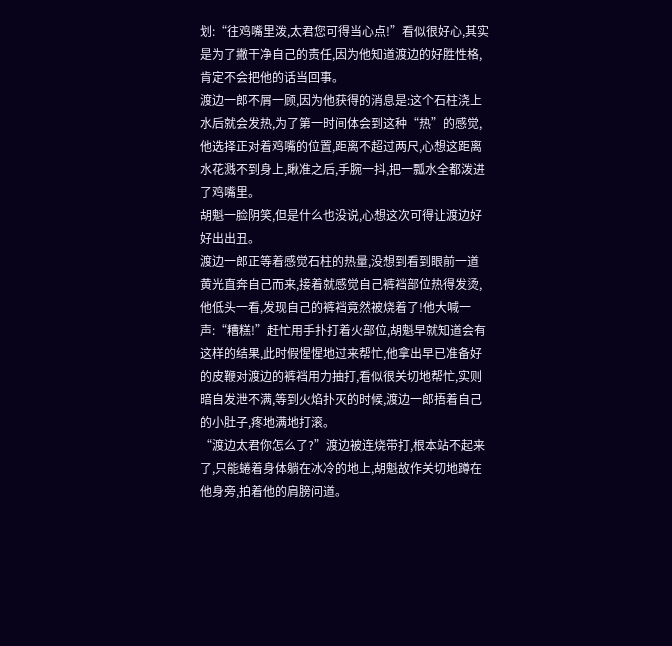划:“往鸡嘴里泼,太君您可得当心点!”看似很好心,其实是为了撇干净自己的责任,因为他知道渡边的好胜性格,肯定不会把他的话当回事。
渡边一郎不屑一顾,因为他获得的消息是:这个石柱浇上水后就会发热,为了第一时间体会到这种“热”的感觉,他选择正对着鸡嘴的位置,距离不超过两尺,心想这距离水花溅不到身上,瞅准之后,手腕一抖,把一瓢水全都泼进了鸡嘴里。
胡魁一脸阴笑,但是什么也没说,心想这次可得让渡边好好出出丑。
渡边一郎正等着感觉石柱的热量,没想到看到眼前一道黄光直奔自己而来,接着就感觉自己裤裆部位热得发烫,他低头一看,发现自己的裤裆竟然被烧着了!他大喊一声:“糟糕!”赶忙用手扑打着火部位,胡魁早就知道会有这样的结果,此时假惺惺地过来帮忙,他拿出早已准备好的皮鞭对渡边的裤裆用力抽打,看似很关切地帮忙,实则暗自发泄不满,等到火焰扑灭的时候,渡边一郎捂着自己的小肚子,疼地满地打滚。
“渡边太君你怎么了?”渡边被连烧带打,根本站不起来了,只能蜷着身体躺在冰冷的地上,胡魁故作关切地蹲在他身旁,拍着他的肩膀问道。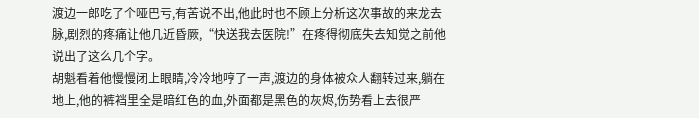渡边一郎吃了个哑巴亏,有苦说不出,他此时也不顾上分析这次事故的来龙去脉,剧烈的疼痛让他几近昏厥,“快送我去医院!”在疼得彻底失去知觉之前他说出了这么几个字。
胡魁看着他慢慢闭上眼睛,冷冷地哼了一声,渡边的身体被众人翻转过来,躺在地上,他的裤裆里全是暗红色的血,外面都是黑色的灰烬,伤势看上去很严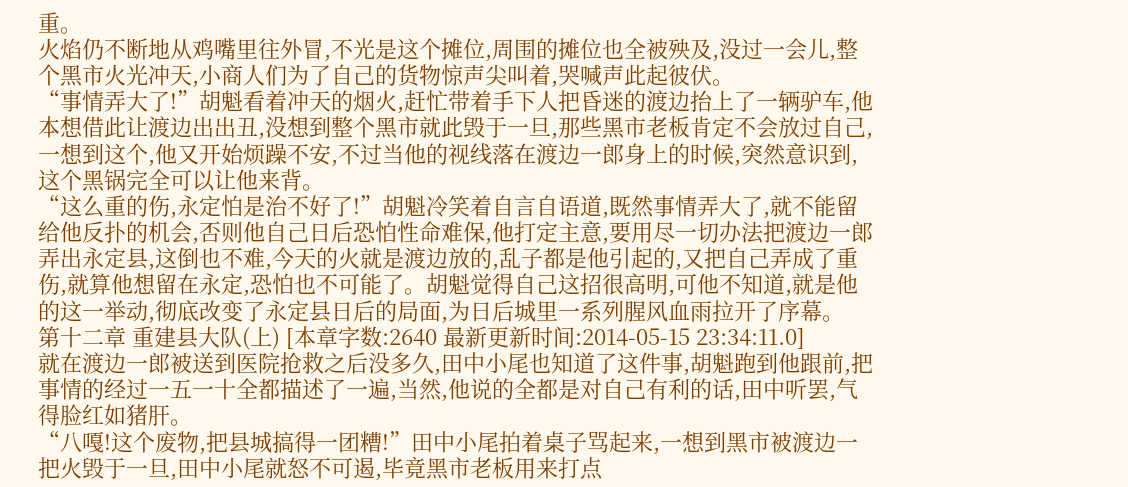重。
火焰仍不断地从鸡嘴里往外冒,不光是这个摊位,周围的摊位也全被殃及,没过一会儿,整个黑市火光冲天,小商人们为了自己的货物惊声尖叫着,哭喊声此起彼伏。
“事情弄大了!”胡魁看着冲天的烟火,赶忙带着手下人把昏迷的渡边抬上了一辆驴车,他本想借此让渡边出出丑,没想到整个黑市就此毁于一旦,那些黑市老板肯定不会放过自己,一想到这个,他又开始烦躁不安,不过当他的视线落在渡边一郎身上的时候,突然意识到,这个黑锅完全可以让他来背。
“这么重的伤,永定怕是治不好了!”胡魁冷笑着自言自语道,既然事情弄大了,就不能留给他反扑的机会,否则他自己日后恐怕性命难保,他打定主意,要用尽一切办法把渡边一郎弄出永定县,这倒也不难,今天的火就是渡边放的,乱子都是他引起的,又把自己弄成了重伤,就算他想留在永定,恐怕也不可能了。胡魁觉得自己这招很高明,可他不知道,就是他的这一举动,彻底改变了永定县日后的局面,为日后城里一系列腥风血雨拉开了序幕。
第十二章 重建县大队(上) [本章字数:2640 最新更新时间:2014-05-15 23:34:11.0]
就在渡边一郎被送到医院抢救之后没多久,田中小尾也知道了这件事,胡魁跑到他跟前,把事情的经过一五一十全都描述了一遍,当然,他说的全都是对自己有利的话,田中听罢,气得脸红如猪肝。
“八嘎!这个废物,把县城搞得一团糟!”田中小尾拍着桌子骂起来,一想到黑市被渡边一把火毁于一旦,田中小尾就怒不可遏,毕竟黑市老板用来打点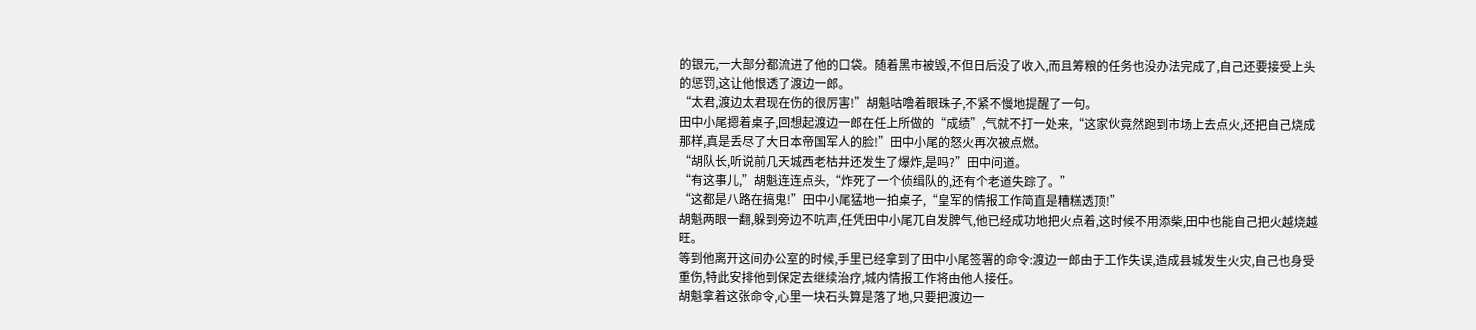的银元,一大部分都流进了他的口袋。随着黑市被毁,不但日后没了收入,而且筹粮的任务也没办法完成了,自己还要接受上头的惩罚,这让他恨透了渡边一郎。
“太君,渡边太君现在伤的很厉害!”胡魁咕噜着眼珠子,不紧不慢地提醒了一句。
田中小尾摁着桌子,回想起渡边一郎在任上所做的“成绩”,气就不打一处来,“这家伙竟然跑到市场上去点火,还把自己烧成那样,真是丢尽了大日本帝国军人的脸!”田中小尾的怒火再次被点燃。
“胡队长,听说前几天城西老枯井还发生了爆炸,是吗?”田中问道。
“有这事儿,”胡魁连连点头,“炸死了一个侦缉队的,还有个老道失踪了。”
“这都是八路在搞鬼!”田中小尾猛地一拍桌子,“皇军的情报工作简直是糟糕透顶!”
胡魁两眼一翻,躲到旁边不吭声,任凭田中小尾兀自发脾气,他已经成功地把火点着,这时候不用添柴,田中也能自己把火越烧越旺。
等到他离开这间办公室的时候,手里已经拿到了田中小尾签署的命令:渡边一郎由于工作失误,造成县城发生火灾,自己也身受重伤,特此安排他到保定去继续治疗,城内情报工作将由他人接任。
胡魁拿着这张命令,心里一块石头算是落了地,只要把渡边一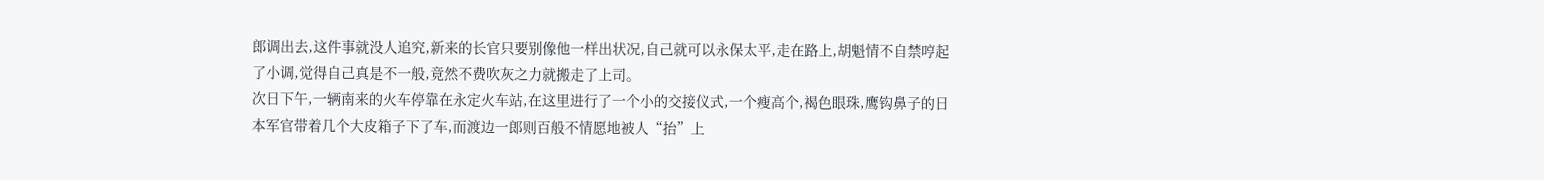郎调出去,这件事就没人追究,新来的长官只要别像他一样出状况,自己就可以永保太平,走在路上,胡魁情不自禁哼起了小调,觉得自己真是不一般,竟然不费吹灰之力就搬走了上司。
次日下午,一辆南来的火车停靠在永定火车站,在这里进行了一个小的交接仪式,一个瘦高个,褐色眼珠,鹰钩鼻子的日本军官带着几个大皮箱子下了车,而渡边一郎则百般不情愿地被人“抬”上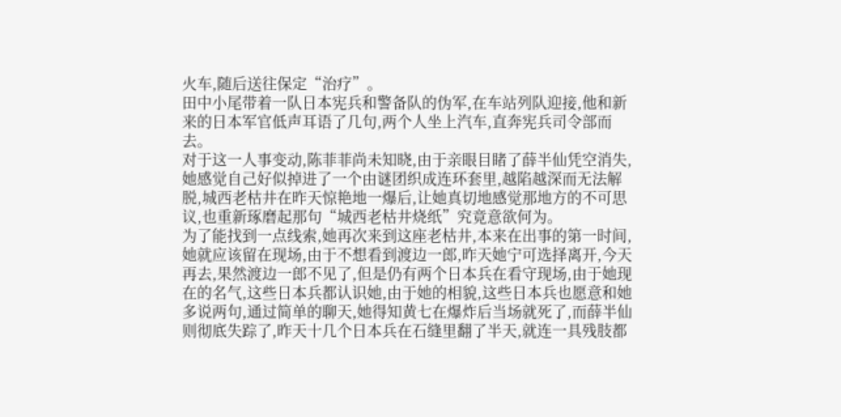火车,随后送往保定“治疗”。
田中小尾带着一队日本宪兵和警备队的伪军,在车站列队迎接,他和新来的日本军官低声耳语了几句,两个人坐上汽车,直奔宪兵司令部而去。
对于这一人事变动,陈菲菲尚未知晓,由于亲眼目睹了薛半仙凭空消失,她感觉自己好似掉进了一个由谜团织成连环套里,越陷越深而无法解脱,城西老枯井在昨天惊艳地一爆后,让她真切地感觉那地方的不可思议,也重新琢磨起那句“城西老枯井烧纸”究竟意欲何为。
为了能找到一点线索,她再次来到这座老枯井,本来在出事的第一时间,她就应该留在现场,由于不想看到渡边一郎,昨天她宁可选择离开,今天再去,果然渡边一郎不见了,但是仍有两个日本兵在看守现场,由于她现在的名气,这些日本兵都认识她,由于她的相貌,这些日本兵也愿意和她多说两句,通过简单的聊天,她得知黄七在爆炸后当场就死了,而薛半仙则彻底失踪了,昨天十几个日本兵在石缝里翻了半天,就连一具残肢都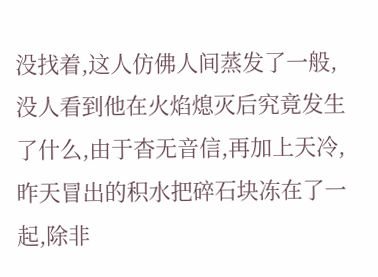没找着,这人仿佛人间蒸发了一般,没人看到他在火焰熄灭后究竟发生了什么,由于杳无音信,再加上天冷,昨天冒出的积水把碎石块冻在了一起,除非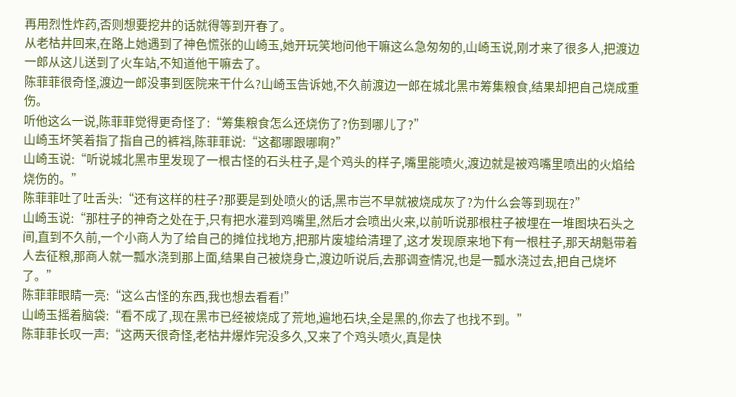再用烈性炸药,否则想要挖井的话就得等到开春了。
从老枯井回来,在路上她遇到了神色慌张的山崎玉,她开玩笑地问他干嘛这么急匆匆的,山崎玉说,刚才来了很多人,把渡边一郎从这儿送到了火车站,不知道他干嘛去了。
陈菲菲很奇怪,渡边一郎没事到医院来干什么?山崎玉告诉她,不久前渡边一郎在城北黑市筹集粮食,结果却把自己烧成重伤。
听他这么一说,陈菲菲觉得更奇怪了:“筹集粮食怎么还烧伤了?伤到哪儿了?”
山崎玉坏笑着指了指自己的裤裆,陈菲菲说:“这都哪跟哪啊?”
山崎玉说:“听说城北黑市里发现了一根古怪的石头柱子,是个鸡头的样子,嘴里能喷火,渡边就是被鸡嘴里喷出的火焰给烧伤的。”
陈菲菲吐了吐舌头:“还有这样的柱子?那要是到处喷火的话,黑市岂不早就被烧成灰了?为什么会等到现在?”
山崎玉说:“那柱子的神奇之处在于,只有把水灌到鸡嘴里,然后才会喷出火来,以前听说那根柱子被埋在一堆图块石头之间,直到不久前,一个小商人为了给自己的摊位找地方,把那片废墟给清理了,这才发现原来地下有一根柱子,那天胡魁带着人去征粮,那商人就一瓢水浇到那上面,结果自己被烧身亡,渡边听说后,去那调查情况,也是一瓢水浇过去,把自己烧坏了。”
陈菲菲眼睛一亮:“这么古怪的东西,我也想去看看!”
山崎玉摇着脑袋:“看不成了,现在黑市已经被烧成了荒地,遍地石块,全是黑的,你去了也找不到。”
陈菲菲长叹一声:“这两天很奇怪,老枯井爆炸完没多久,又来了个鸡头喷火,真是快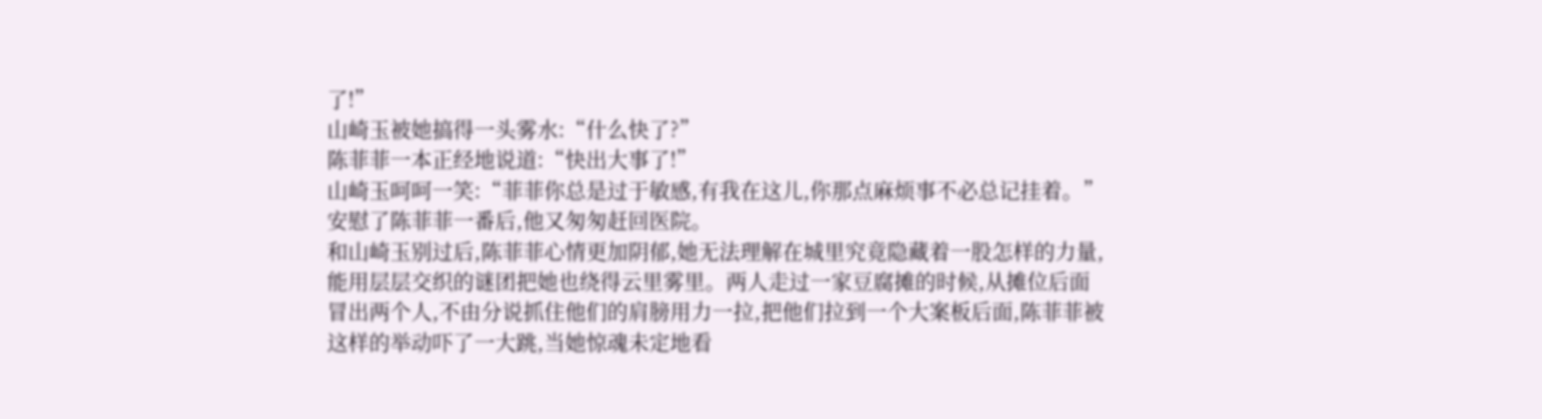了!”
山崎玉被她搞得一头雾水:“什么快了?”
陈菲菲一本正经地说道:“快出大事了!”
山崎玉呵呵一笑:“菲菲你总是过于敏感,有我在这儿,你那点麻烦事不必总记挂着。”安慰了陈菲菲一番后,他又匆匆赶回医院。
和山崎玉别过后,陈菲菲心情更加阴郁,她无法理解在城里究竟隐藏着一股怎样的力量,能用层层交织的谜团把她也绕得云里雾里。两人走过一家豆腐摊的时候,从摊位后面冒出两个人,不由分说抓住他们的肩膀用力一拉,把他们拉到一个大案板后面,陈菲菲被这样的举动吓了一大跳,当她惊魂未定地看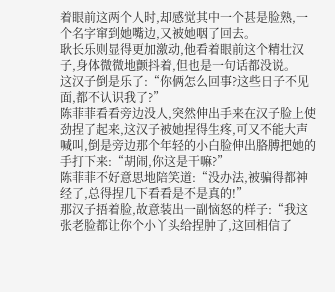着眼前这两个人时,却感觉其中一个甚是脸熟,一个名字窜到她嘴边,又被她咽了回去。
耿长乐则显得更加激动,他看着眼前这个精壮汉子,身体微微地颤抖着,但也是一句话都没说。
这汉子倒是乐了:“你俩怎么回事?这些日子不见面,都不认识我了?”
陈菲菲看看旁边没人,突然伸出手来在汉子脸上使劲捏了起来,这汉子被她捏得生疼,可又不能大声喊叫,倒是旁边那个年轻的小白脸伸出胳膊把她的手打下来:“胡闹,你这是干嘛?”
陈菲菲不好意思地陪笑道:“没办法,被骗得都神经了,总得捏几下看看是不是真的!”
那汉子捂着脸,故意装出一副恼怒的样子:“我这张老脸都让你个小丫头给捏肿了,这回相信了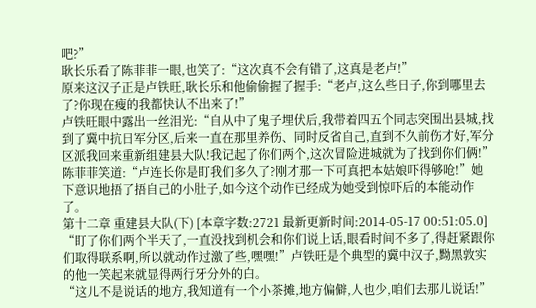吧?”
耿长乐看了陈菲菲一眼,也笑了:“这次真不会有错了,这真是老卢!”
原来这汉子正是卢铁旺,耿长乐和他偷偷握了握手:“老卢,这么些日子,你到哪里去了?你现在瘦的我都快认不出来了!”
卢铁旺眼中露出一丝泪光:“自从中了鬼子埋伏后,我带着四五个同志突围出县城,找到了冀中抗日军分区,后来一直在那里养伤、同时反省自己,直到不久前伤才好,军分区派我回来重新组建县大队!我记起了你们两个,这次冒险进城就为了找到你们俩!”
陈菲菲笑道:“卢连长你是盯我们多久了?刚才那一下可真把本姑娘吓得够呛!”她下意识地捂了捂自己的小肚子,如今这个动作已经成为她受到惊吓后的本能动作了。
第十二章 重建县大队(下) [本章字数:2721 最新更新时间:2014-05-17 00:51:05.0]
“盯了你们两个半天了,一直没找到机会和你们说上话,眼看时间不多了,得赶紧跟你们取得联系啊,所以就动作过激了些,嘿嘿!”卢铁旺是个典型的冀中汉子,黝黑敦实的他一笑起来就显得两行牙分外的白。
“这儿不是说话的地方,我知道有一个小茶摊,地方偏僻,人也少,咱们去那儿说话!”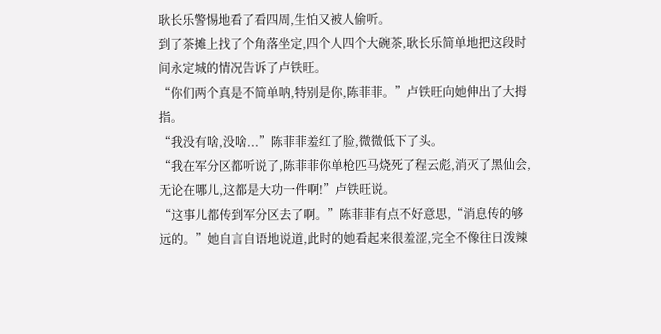耿长乐警惕地看了看四周,生怕又被人偷听。
到了茶摊上找了个角落坐定,四个人四个大碗茶,耿长乐简单地把这段时间永定城的情况告诉了卢铁旺。
“你们两个真是不简单呐,特别是你,陈菲菲。”卢铁旺向她伸出了大拇指。
“我没有啥,没啥...”陈菲菲羞红了脸,微微低下了头。
“我在军分区都听说了,陈菲菲你单枪匹马烧死了程云彪,消灭了黑仙会,无论在哪儿,这都是大功一件啊!”卢铁旺说。
“这事儿都传到军分区去了啊。”陈菲菲有点不好意思,“消息传的够远的。”她自言自语地说道,此时的她看起来很羞涩,完全不像往日泼辣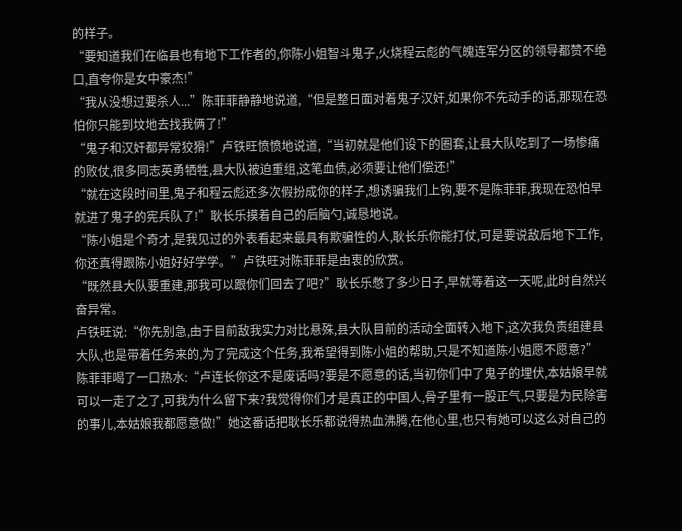的样子。
“要知道我们在临县也有地下工作者的,你陈小姐智斗鬼子,火烧程云彪的气魄连军分区的领导都赞不绝口,直夸你是女中豪杰!”
“我从没想过要杀人...”陈菲菲静静地说道,“但是整日面对着鬼子汉奸,如果你不先动手的话,那现在恐怕你只能到坟地去找我俩了!”
“鬼子和汉奸都异常狡猾!”卢铁旺愤愤地说道,“当初就是他们设下的圈套,让县大队吃到了一场惨痛的败仗,很多同志英勇牺牲,县大队被迫重组,这笔血债,必须要让他们偿还!”
“就在这段时间里,鬼子和程云彪还多次假扮成你的样子,想诱骗我们上钩,要不是陈菲菲,我现在恐怕早就进了鬼子的宪兵队了!”耿长乐摸着自己的后脑勺,诚恳地说。
“陈小姐是个奇才,是我见过的外表看起来最具有欺骗性的人,耿长乐你能打仗,可是要说敌后地下工作,你还真得跟陈小姐好好学学。”卢铁旺对陈菲菲是由衷的欣赏。
“既然县大队要重建,那我可以跟你们回去了吧?”耿长乐憋了多少日子,早就等着这一天呢,此时自然兴奋异常。
卢铁旺说:“你先别急,由于目前敌我实力对比悬殊,县大队目前的活动全面转入地下,这次我负责组建县大队,也是带着任务来的,为了完成这个任务,我希望得到陈小姐的帮助,只是不知道陈小姐愿不愿意?”
陈菲菲喝了一口热水:“卢连长你这不是废话吗?要是不愿意的话,当初你们中了鬼子的埋伏,本姑娘早就可以一走了之了,可我为什么留下来?我觉得你们才是真正的中国人,骨子里有一股正气,只要是为民除害的事儿,本姑娘我都愿意做!”她这番话把耿长乐都说得热血沸腾,在他心里,也只有她可以这么对自己的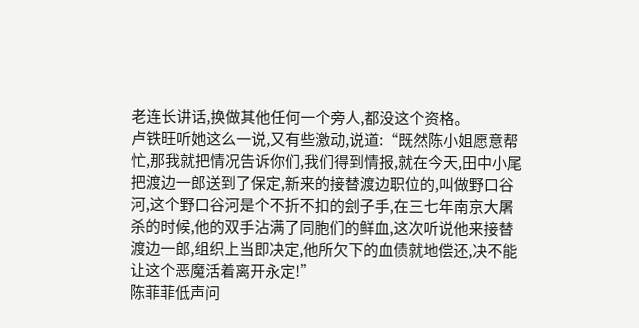老连长讲话,换做其他任何一个旁人,都没这个资格。
卢铁旺听她这么一说,又有些激动,说道:“既然陈小姐愿意帮忙,那我就把情况告诉你们,我们得到情报,就在今天,田中小尾把渡边一郎送到了保定,新来的接替渡边职位的,叫做野口谷河,这个野口谷河是个不折不扣的刽子手,在三七年南京大屠杀的时候,他的双手沾满了同胞们的鲜血,这次听说他来接替渡边一郎,组织上当即决定,他所欠下的血债就地偿还,决不能让这个恶魔活着离开永定!”
陈菲菲低声问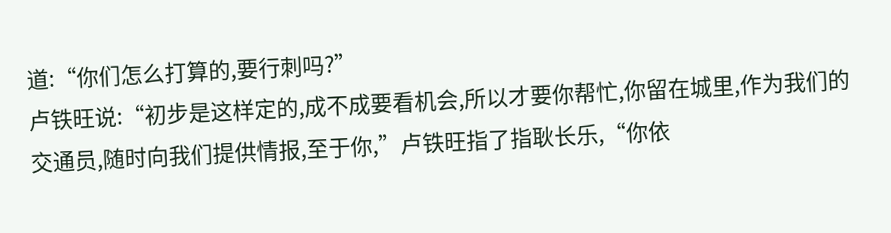道:“你们怎么打算的,要行刺吗?”
卢铁旺说:“初步是这样定的,成不成要看机会,所以才要你帮忙,你留在城里,作为我们的交通员,随时向我们提供情报,至于你,”卢铁旺指了指耿长乐,“你依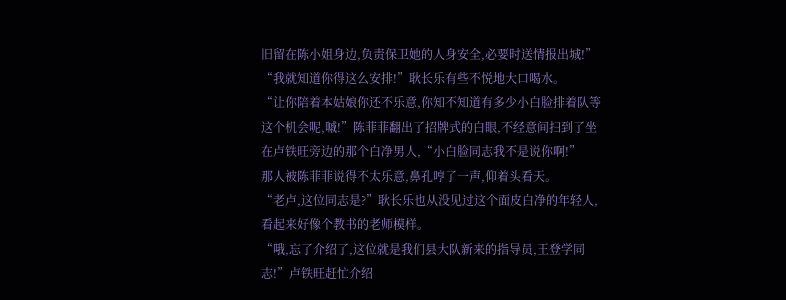旧留在陈小姐身边,负责保卫她的人身安全,必要时送情报出城!”
“我就知道你得这么安排!”耿长乐有些不悦地大口喝水。
“让你陪着本姑娘你还不乐意,你知不知道有多少小白脸排着队等这个机会呢,嘁!”陈菲菲翻出了招牌式的白眼,不经意间扫到了坐在卢铁旺旁边的那个白净男人,“小白脸同志我不是说你啊!”
那人被陈菲菲说得不太乐意,鼻孔哼了一声,仰着头看天。
“老卢,这位同志是?”耿长乐也从没见过这个面皮白净的年轻人,看起来好像个教书的老师模样。
“哦,忘了介绍了,这位就是我们县大队新来的指导员,王登学同志!”卢铁旺赶忙介绍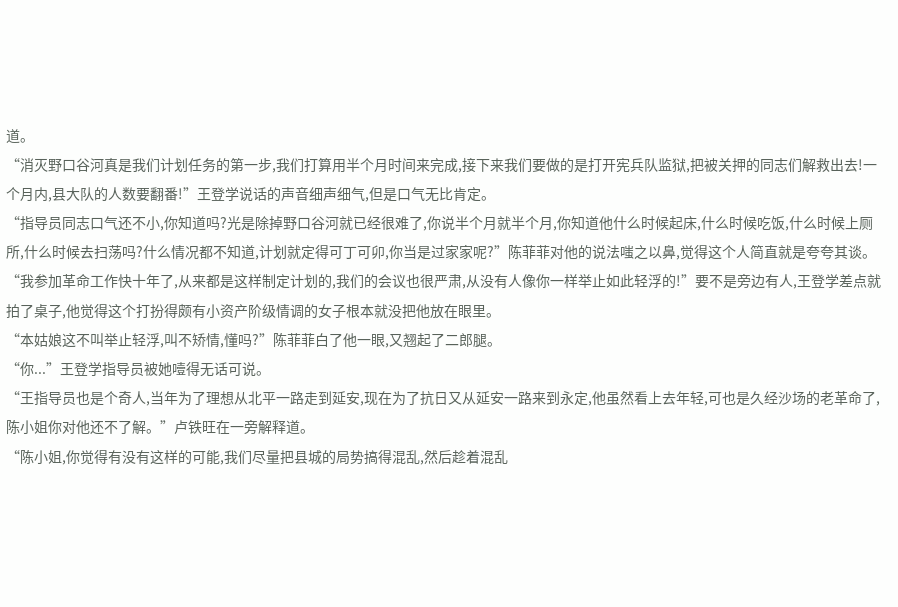道。
“消灭野口谷河真是我们计划任务的第一步,我们打算用半个月时间来完成,接下来我们要做的是打开宪兵队监狱,把被关押的同志们解救出去!一个月内,县大队的人数要翻番!”王登学说话的声音细声细气,但是口气无比肯定。
“指导员同志口气还不小,你知道吗?光是除掉野口谷河就已经很难了,你说半个月就半个月,你知道他什么时候起床,什么时候吃饭,什么时候上厕所,什么时候去扫荡吗?什么情况都不知道,计划就定得可丁可卯,你当是过家家呢?”陈菲菲对他的说法嗤之以鼻,觉得这个人简直就是夸夸其谈。
“我参加革命工作快十年了,从来都是这样制定计划的,我们的会议也很严肃,从没有人像你一样举止如此轻浮的!”要不是旁边有人,王登学差点就拍了桌子,他觉得这个打扮得颇有小资产阶级情调的女子根本就没把他放在眼里。
“本姑娘这不叫举止轻浮,叫不矫情,懂吗?”陈菲菲白了他一眼,又翘起了二郎腿。
“你...”王登学指导员被她噎得无话可说。
“王指导员也是个奇人,当年为了理想从北平一路走到延安,现在为了抗日又从延安一路来到永定,他虽然看上去年轻,可也是久经沙场的老革命了,陈小姐你对他还不了解。”卢铁旺在一旁解释道。
“陈小姐,你觉得有没有这样的可能,我们尽量把县城的局势搞得混乱,然后趁着混乱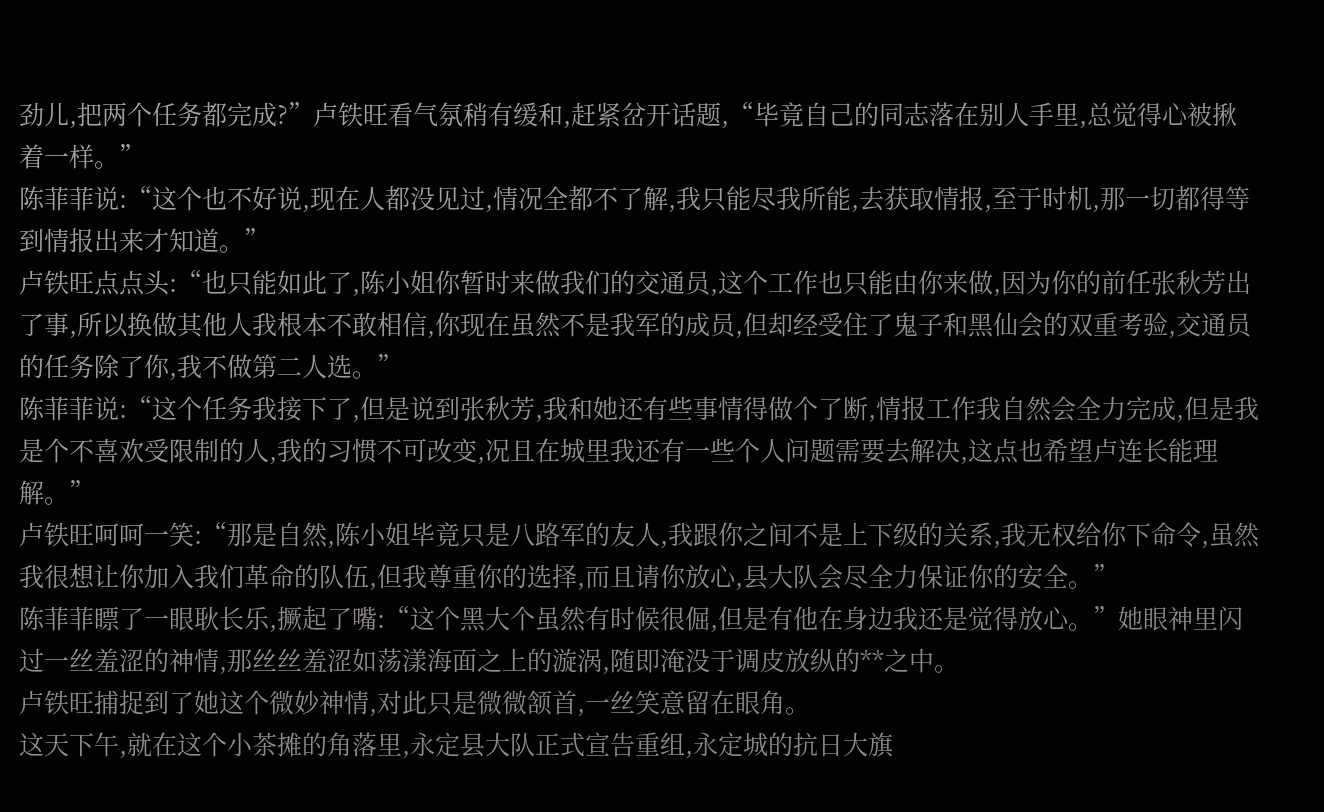劲儿,把两个任务都完成?”卢铁旺看气氛稍有缓和,赶紧岔开话题,“毕竟自己的同志落在别人手里,总觉得心被揪着一样。”
陈菲菲说:“这个也不好说,现在人都没见过,情况全都不了解,我只能尽我所能,去获取情报,至于时机,那一切都得等到情报出来才知道。”
卢铁旺点点头:“也只能如此了,陈小姐你暂时来做我们的交通员,这个工作也只能由你来做,因为你的前任张秋芳出了事,所以换做其他人我根本不敢相信,你现在虽然不是我军的成员,但却经受住了鬼子和黑仙会的双重考验,交通员的任务除了你,我不做第二人选。”
陈菲菲说:“这个任务我接下了,但是说到张秋芳,我和她还有些事情得做个了断,情报工作我自然会全力完成,但是我是个不喜欢受限制的人,我的习惯不可改变,况且在城里我还有一些个人问题需要去解决,这点也希望卢连长能理解。”
卢铁旺呵呵一笑:“那是自然,陈小姐毕竟只是八路军的友人,我跟你之间不是上下级的关系,我无权给你下命令,虽然我很想让你加入我们革命的队伍,但我尊重你的选择,而且请你放心,县大队会尽全力保证你的安全。”
陈菲菲瞟了一眼耿长乐,撅起了嘴:“这个黑大个虽然有时候很倔,但是有他在身边我还是觉得放心。”她眼神里闪过一丝羞涩的神情,那丝丝羞涩如荡漾海面之上的漩涡,随即淹没于调皮放纵的**之中。
卢铁旺捕捉到了她这个微妙神情,对此只是微微颔首,一丝笑意留在眼角。
这天下午,就在这个小茶摊的角落里,永定县大队正式宣告重组,永定城的抗日大旗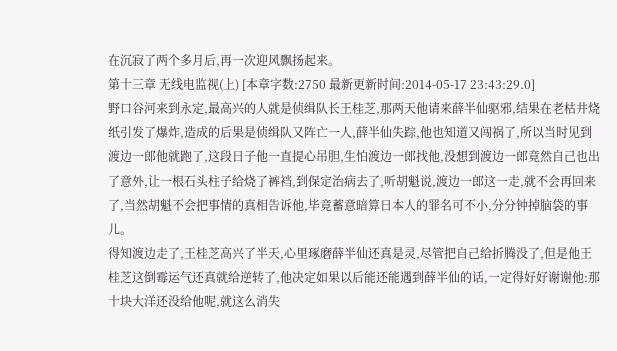在沉寂了两个多月后,再一次迎风飘扬起来。
第十三章 无线电监视(上) [本章字数:2750 最新更新时间:2014-05-17 23:43:29.0]
野口谷河来到永定,最高兴的人就是侦缉队长王桂芝,那两天他请来薛半仙驱邪,结果在老枯井烧纸引发了爆炸,造成的后果是侦缉队又阵亡一人,薛半仙失踪,他也知道又闯祸了,所以当时见到渡边一郎他就跑了,这段日子他一直提心吊胆,生怕渡边一郎找他,没想到渡边一郎竟然自己也出了意外,让一根石头柱子给烧了裤裆,到保定治病去了,听胡魁说,渡边一郎这一走,就不会再回来了,当然胡魁不会把事情的真相告诉他,毕竟蓄意暗算日本人的罪名可不小,分分钟掉脑袋的事儿。
得知渡边走了,王桂芝高兴了半天,心里琢磨薛半仙还真是灵,尽管把自己给折腾没了,但是他王桂芝这倒霉运气还真就给逆转了,他决定如果以后能还能遇到薛半仙的话,一定得好好谢谢他:那十块大洋还没给他呢,就这么消失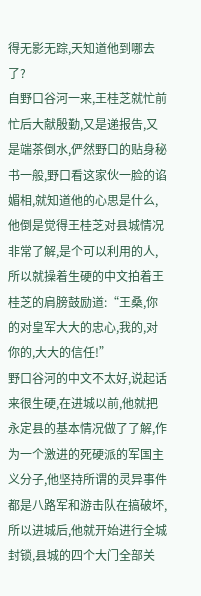得无影无踪,天知道他到哪去了?
自野口谷河一来,王桂芝就忙前忙后大献殷勤,又是递报告,又是端茶倒水,俨然野口的贴身秘书一般,野口看这家伙一脸的谄媚相,就知道他的心思是什么,他倒是觉得王桂芝对县城情况非常了解,是个可以利用的人,所以就操着生硬的中文拍着王桂芝的肩膀鼓励道:“王桑,你的对皇军大大的忠心,我的,对你的,大大的信任!”
野口谷河的中文不太好,说起话来很生硬,在进城以前,他就把永定县的基本情况做了了解,作为一个激进的死硬派的军国主义分子,他坚持所谓的灵异事件都是八路军和游击队在搞破坏,所以进城后,他就开始进行全城封锁,县城的四个大门全部关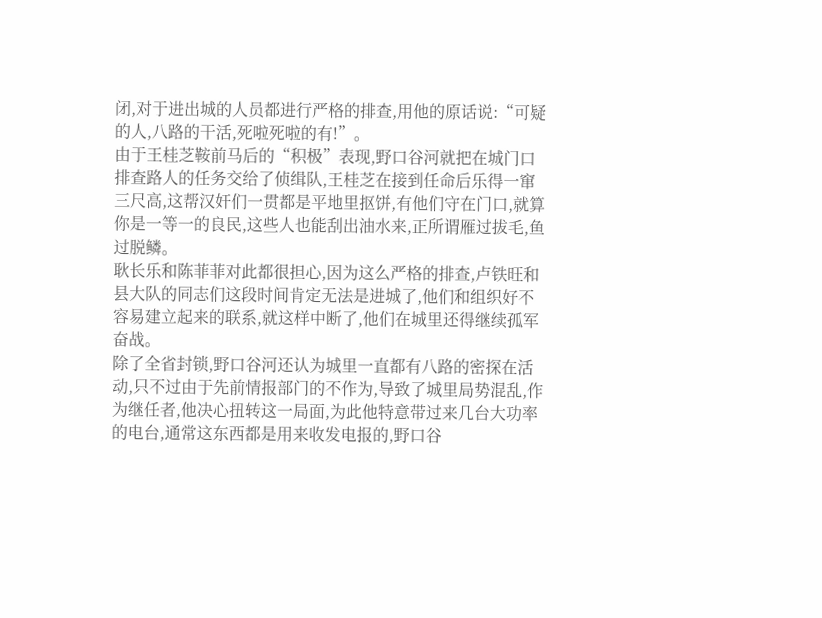闭,对于进出城的人员都进行严格的排查,用他的原话说:“可疑的人,八路的干活,死啦死啦的有!”。
由于王桂芝鞍前马后的“积极”表现,野口谷河就把在城门口排查路人的任务交给了侦缉队,王桂芝在接到任命后乐得一窜三尺高,这帮汉奸们一贯都是平地里抠饼,有他们守在门口,就算你是一等一的良民,这些人也能刮出油水来,正所谓雁过拔毛,鱼过脱鳞。
耿长乐和陈菲菲对此都很担心,因为这么严格的排查,卢铁旺和县大队的同志们这段时间肯定无法是进城了,他们和组织好不容易建立起来的联系,就这样中断了,他们在城里还得继续孤军奋战。
除了全省封锁,野口谷河还认为城里一直都有八路的密探在活动,只不过由于先前情报部门的不作为,导致了城里局势混乱,作为继任者,他决心扭转这一局面,为此他特意带过来几台大功率的电台,通常这东西都是用来收发电报的,野口谷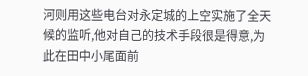河则用这些电台对永定城的上空实施了全天候的监听,他对自己的技术手段很是得意,为此在田中小尾面前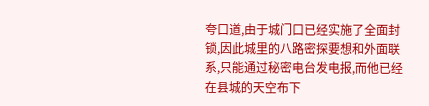夸口道,由于城门口已经实施了全面封锁,因此城里的八路密探要想和外面联系,只能通过秘密电台发电报,而他已经在县城的天空布下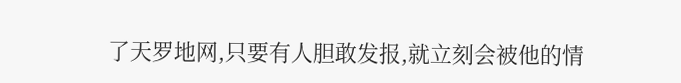了天罗地网,只要有人胆敢发报,就立刻会被他的情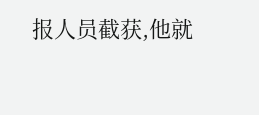报人员截获,他就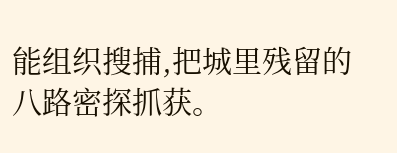能组织搜捕,把城里残留的八路密探抓获。